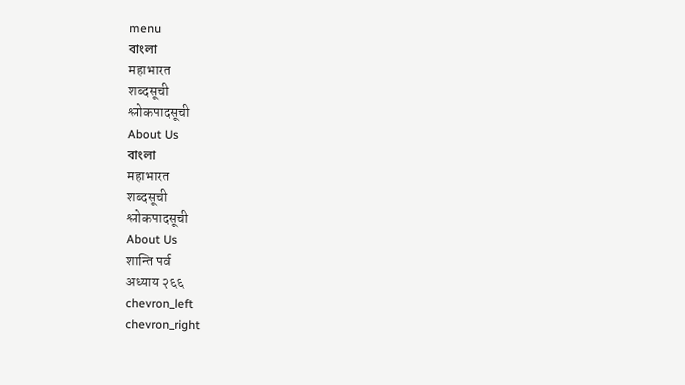menu
বাংলা
महाभारत
शब्दसूची
श्लोकपादसूची
About Us
বাংলা
महाभारत
शब्दसूची
श्लोकपादसूची
About Us
शान्ति पर्व
अध्याय २६६
chevron_left
chevron_right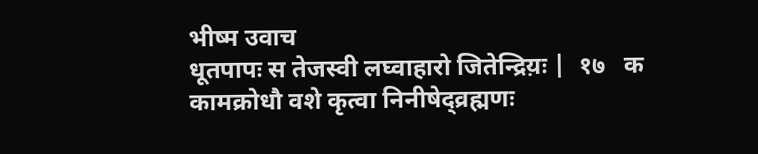भीष्म उवाच
धूतपापः स तेजस्वी लघ्वाहारो जितेन्द्रिय़ः |  १७   क
कामक्रोधौ वशे कृत्वा निनीषेद्व्रह्मणः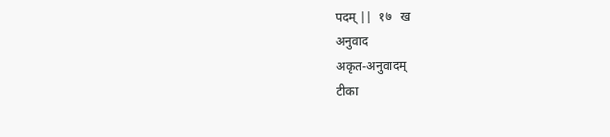पदम् ||  १७   ख
अनुवाद
अकृत-अनुवादम्
टीका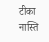टीका नास्ति